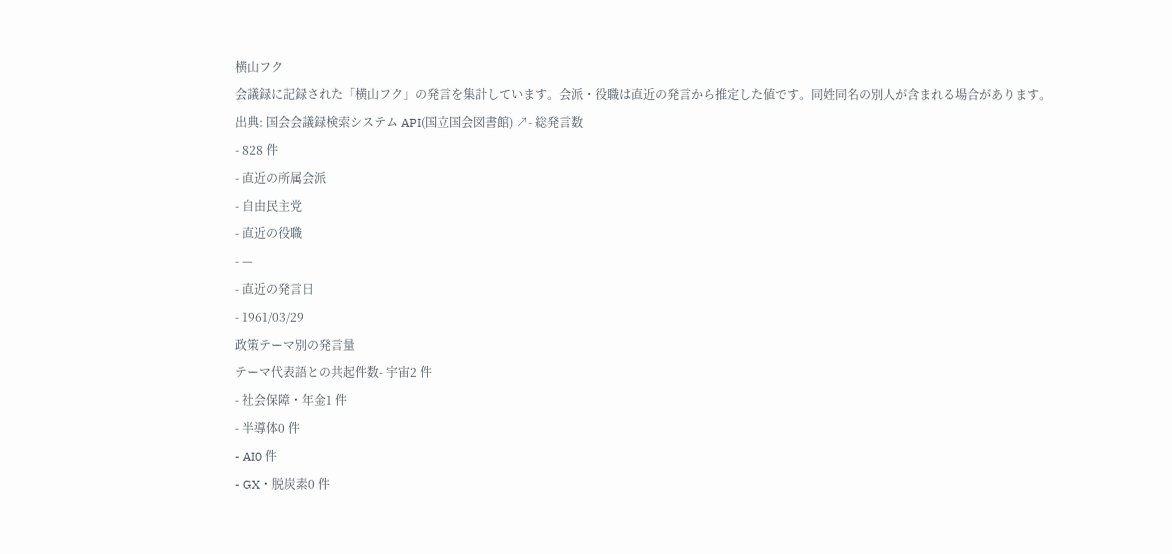横山フク
会議録に記録された「横山フク」の発言を集計しています。会派・役職は直近の発言から推定した値です。同姓同名の別人が含まれる場合があります。
出典: 国会会議録検索システム API(国立国会図書館) ↗- 総発言数
- 828 件
- 直近の所属会派
- 自由民主党
- 直近の役職
- —
- 直近の発言日
- 1961/03/29
政策テーマ別の発言量
テーマ代表語との共起件数- 宇宙2 件
- 社会保障・年金1 件
- 半導体0 件
- AI0 件
- GX・脱炭素0 件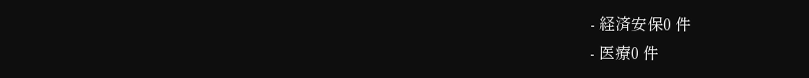- 経済安保0 件
- 医療0 件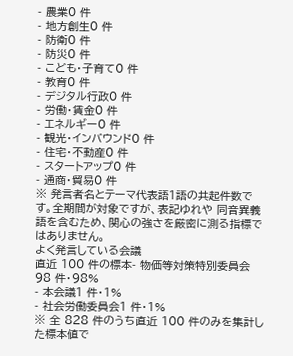- 農業0 件
- 地方創生0 件
- 防衛0 件
- 防災0 件
- こども・子育て0 件
- 教育0 件
- デジタル行政0 件
- 労働・賃金0 件
- エネルギー0 件
- 観光・インバウンド0 件
- 住宅・不動産0 件
- スタートアップ0 件
- 通商・貿易0 件
※ 発言者名とテーマ代表語1語の共起件数です。全期間が対象ですが、表記ゆれや 同音異義語を含むため、関心の強さを厳密に測る指標ではありません。
よく発言している会議
直近 100 件の標本- 物価等対策特別委員会98 件・98%
- 本会議1 件・1%
- 社会労働委員会1 件・1%
※ 全 828 件のうち直近 100 件のみを集計した標本値で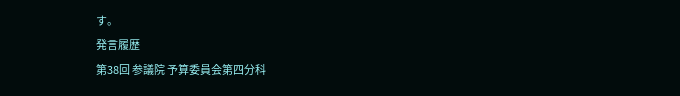す。
発言履歴
第38回 参議院 予算委員会第四分科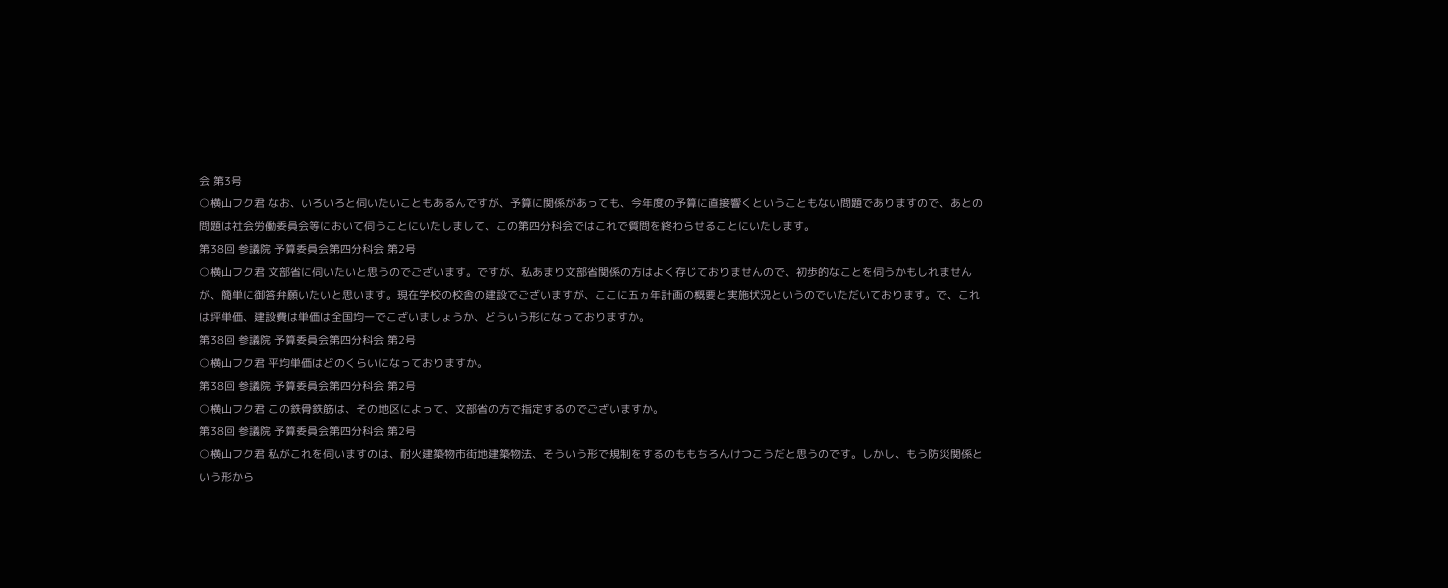会 第3号
○横山フク君 なお、いろいろと伺いたいこともあるんですが、予算に関係があっても、今年度の予算に直接響くということもない問題でありますので、あとの問題は社会労働委員会等において伺うことにいたしまして、この第四分科会ではこれで質問を終わらせることにいたします。
第38回 参議院 予算委員会第四分科会 第2号
○横山フク君 文部省に伺いたいと思うのでございます。ですが、私あまり文部省関係の方はよく存じておりませんので、初歩的なことを伺うかもしれませんが、簡単に御答弁願いたいと思います。現在学校の校舎の建設でございますが、ここに五ヵ年計画の概要と実施状況というのでいただいております。で、これは坪単価、建設費は単価は全国均一でこざいましょうか、どういう形になっておりますか。
第38回 参議院 予算委員会第四分科会 第2号
○横山フク君 平均単価はどのくらいになっておりますか。
第38回 参議院 予算委員会第四分科会 第2号
○横山フク君 この鉄骨鉄筋は、その地区によって、文部省の方で指定するのでございますか。
第38回 参議院 予算委員会第四分科会 第2号
○横山フク君 私がこれを伺いますのは、耐火建築物市街地建築物法、そういう形で規制をするのももちろんけつこうだと思うのです。しかし、もう防災関係という形から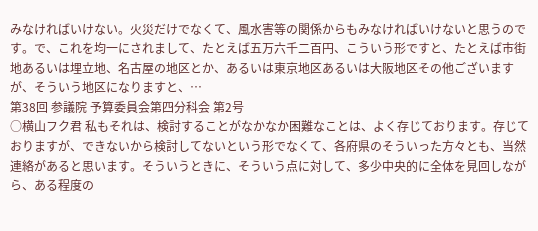みなければいけない。火災だけでなくて、風水害等の関係からもみなければいけないと思うのです。で、これを均一にされまして、たとえば五万六千二百円、こういう形ですと、たとえば市街地あるいは埋立地、名古屋の地区とか、あるいは東京地区あるいは大阪地区その他ございますが、そういう地区になりますと、…
第38回 参議院 予算委員会第四分科会 第2号
○横山フク君 私もそれは、検討することがなかなか困難なことは、よく存じております。存じておりますが、できないから検討してないという形でなくて、各府県のそういった方々とも、当然連絡があると思います。そういうときに、そういう点に対して、多少中央的に全体を見回しながら、ある程度の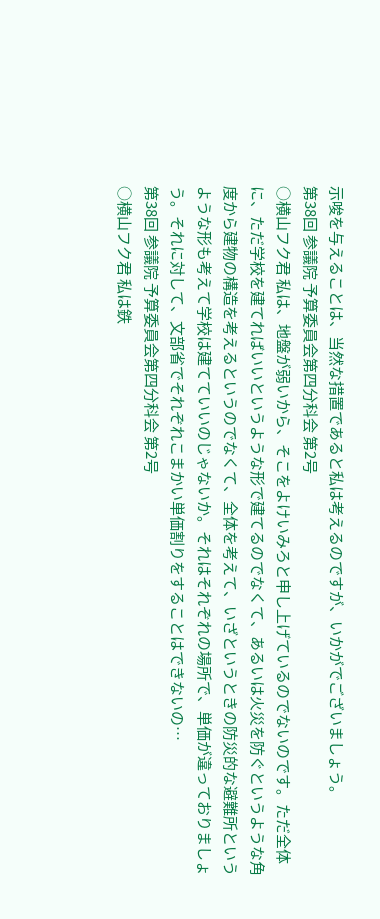示唆を与えることは、当然な措置であると私は考えるのですが、いかがでございましょう。
第38回 参議院 予算委員会第四分科会 第2号
○横山フク君 私は、地盤が弱いから、そこをよけいみろと申し上げているのでないのです。ただ全体に、ただ学校を建てればいいというような形で建てるのでなくて、あるいは火災を防ぐというような角度から建物の構造を考えるというのでなくて、全体を考えて、いざというときの防災的な避難所というような形も考えて学校は建てていいのじゃないか。それはそれぞれの場所で、単価が違っておりましょう。それに対して、文部省でそれぞれこまかい単価割りをすることはできないの…
第38回 参議院 予算委員会第四分科会 第2号
○横山フク君 私は鉄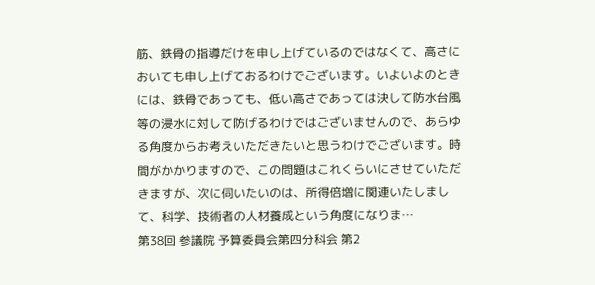筋、鉄骨の指導だけを申し上げているのではなくて、高さにおいても申し上げておるわけでございます。いよいよのときには、鉄骨であっても、低い高さであっては決して防水台風等の浸水に対して防げるわけではございませんので、あらゆる角度からお考えいただきたいと思うわけでございます。時間がかかりますので、この問題はこれくらいにさせていただきますが、次に伺いたいのは、所得倍増に関連いたしまして、科学、技術者の人材養成という角度になりま…
第38回 参議院 予算委員会第四分科会 第2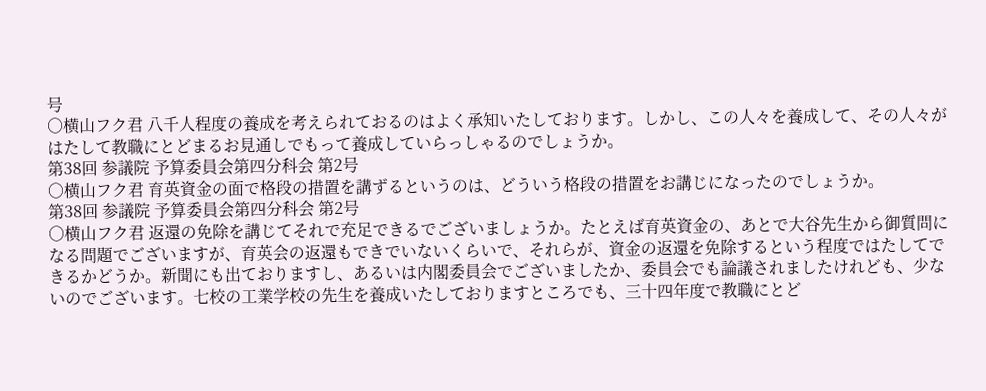号
○横山フク君 八千人程度の養成を考えられておるのはよく承知いたしております。しかし、この人々を養成して、その人々がはたして教職にとどまるお見通しでもって養成していらっしゃるのでしょうか。
第38回 参議院 予算委員会第四分科会 第2号
○横山フク君 育英資金の面で格段の措置を講ずるというのは、どういう格段の措置をお講じになったのでしょうか。
第38回 参議院 予算委員会第四分科会 第2号
○横山フク君 返還の免除を講じてそれで充足できるでございましょうか。たとえば育英資金の、あとで大谷先生から御質問になる問題でございますが、育英会の返還もできでいないくらいで、それらが、資金の返還を免除するという程度ではたしてできるかどうか。新聞にも出ておりますし、あるいは内閣委員会でございましたか、委員会でも論議されましたけれども、少ないのでございます。七校の工業学校の先生を養成いたしておりますところでも、三十四年度で教職にとど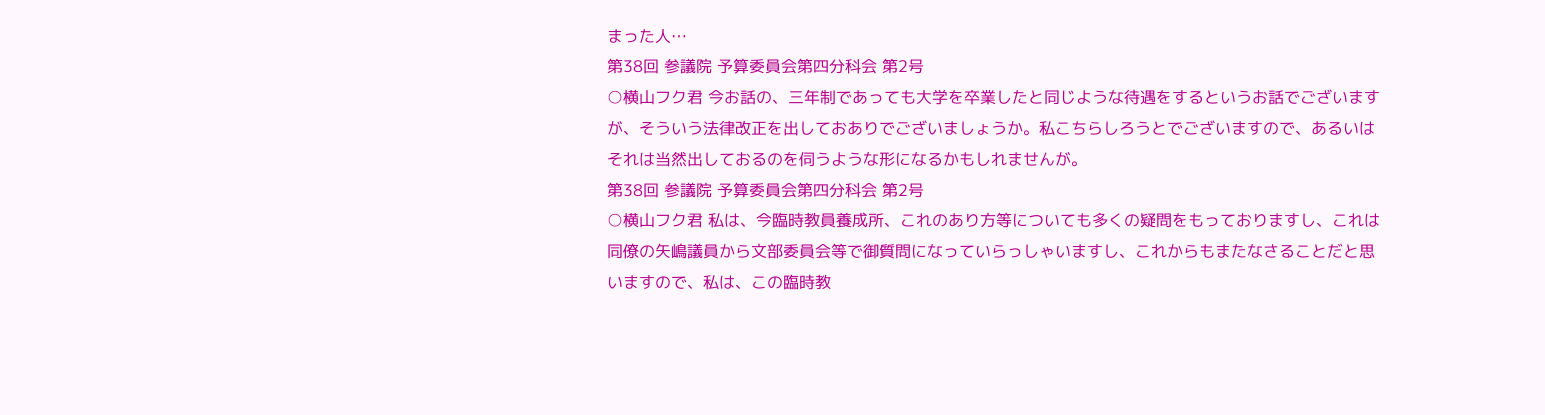まった人…
第38回 参議院 予算委員会第四分科会 第2号
○横山フク君 今お話の、三年制であっても大学を卒業したと同じような待遇をするというお話でございますが、そういう法律改正を出しておありでございましょうか。私こちらしろうとでございますので、あるいはそれは当然出しておるのを伺うような形になるかもしれませんが。
第38回 参議院 予算委員会第四分科会 第2号
○横山フク君 私は、今臨時教員養成所、これのあり方等についても多くの疑問をもっておりますし、これは同僚の矢嶋議員から文部委員会等で御質問になっていらっしゃいますし、これからもまたなさることだと思いますので、私は、この臨時教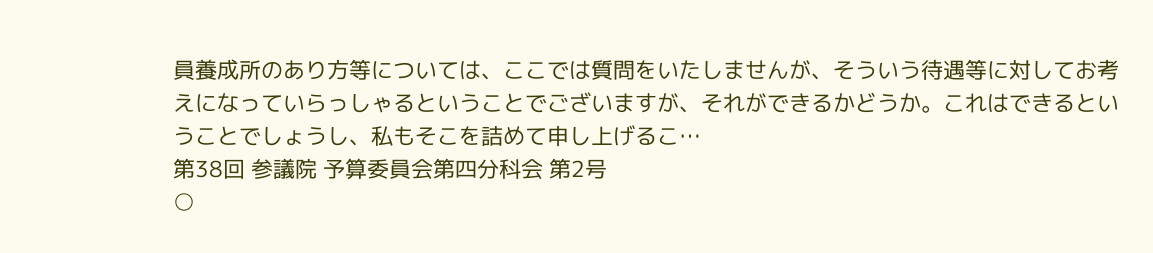員養成所のあり方等については、ここでは質問をいたしませんが、そういう待遇等に対してお考えになっていらっしゃるということでございますが、それができるかどうか。これはできるということでしょうし、私もそこを詰めて申し上げるこ…
第38回 参議院 予算委員会第四分科会 第2号
○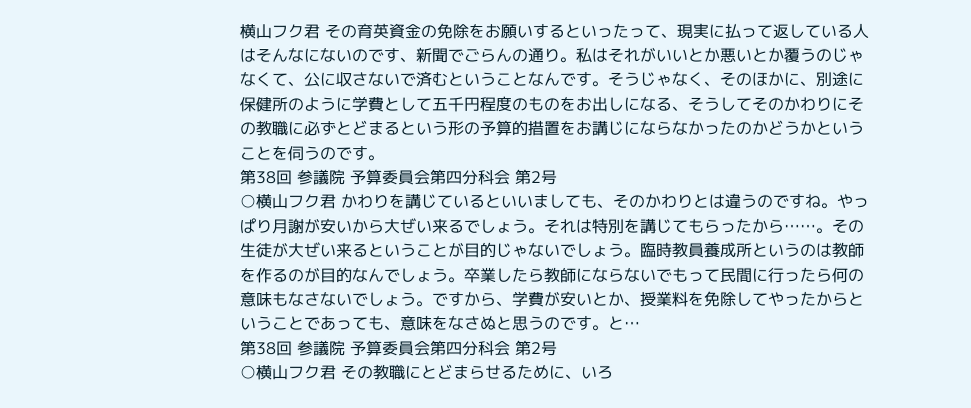横山フク君 その育英資金の免除をお願いするといったって、現実に払って返している人はそんなにないのです、新聞でごらんの通り。私はそれがいいとか悪いとか覆うのじゃなくて、公に収さないで済むということなんです。そうじゃなく、そのほかに、別途に保健所のように学費として五千円程度のものをお出しになる、そうしてそのかわりにその教職に必ずとどまるという形の予算的措置をお講じにならなかったのかどうかということを伺うのです。
第38回 参議院 予算委員会第四分科会 第2号
○横山フク君 かわりを講じているといいましても、そのかわりとは違うのですね。やっぱり月謝が安いから大ぜい来るでしょう。それは特別を講じてもらったから……。その生徒が大ぜい来るということが目的じゃないでしょう。臨時教員養成所というのは教師を作るのが目的なんでしょう。卒業したら教師にならないでもって民間に行ったら何の意味もなさないでしょう。ですから、学費が安いとか、授業料を免除してやったからということであっても、意味をなさぬと思うのです。と…
第38回 参議院 予算委員会第四分科会 第2号
○横山フク君 その教職にとどまらせるために、いろ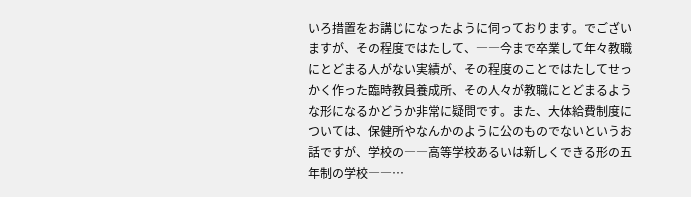いろ措置をお講じになったように伺っております。でございますが、その程度ではたして、――今まで卒業して年々教職にとどまる人がない実績が、その程度のことではたしてせっかく作った臨時教員養成所、その人々が教職にとどまるような形になるかどうか非常に疑問です。また、大体給費制度については、保健所やなんかのように公のものでないというお話ですが、学校の――高等学校あるいは新しくできる形の五年制の学校――…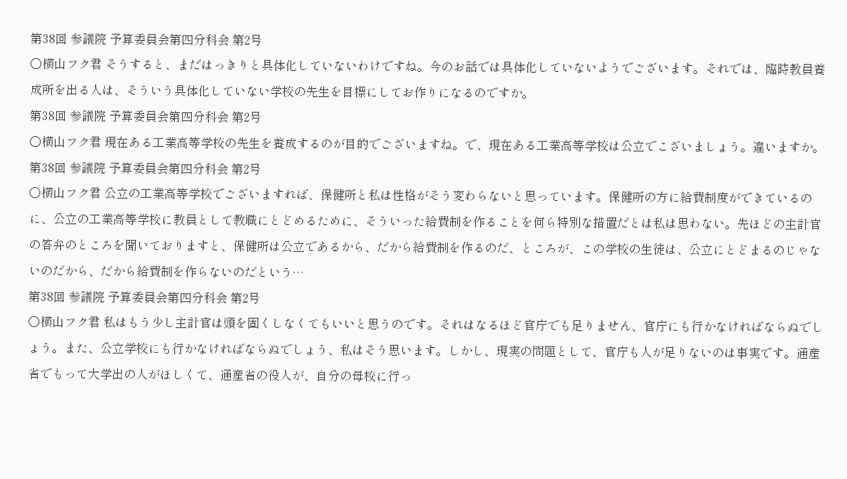第38回 参議院 予算委員会第四分科会 第2号
○横山フク君 そうすると、まだはっきりと具体化していないわけですね。今のお話では具体化していないようでございます。それでは、臨時教員養成所を出る人は、そういう具体化していない学校の先生を目標にしてお作りになるのですか。
第38回 参議院 予算委員会第四分科会 第2号
○横山フク君 現在ある工業高等学校の先生を養成するのが目的でございますね。で、現在ある工業高等学校は公立でこざいましょう。違いますか。
第38回 参議院 予算委員会第四分科会 第2号
○横山フク君 公立の工業高等学校でございますれば、保健所と私は性格がそう変わらないと思っています。保健所の方に給費制度ができているのに、公立の工業高等学校に教員として教職にとどめるために、そういった給費制を作ることを何ら特別な措置だとは私は思わない。先ほどの主計官の答弁のところを聞いておりますと、保健所は公立であるから、だから給費制を作るのだ、ところが、この学校の生徒は、公立にとどまるのじゃないのだから、だから給費制を作らないのだという…
第38回 参議院 予算委員会第四分科会 第2号
○横山フク君 私はもう少し主計官は頭を固くしなくてもいいと思うのです。それはなるほど官庁でも足りません、官庁にも行かなければならぬでしょう。また、公立学校にも行かなければならぬでしょう、私はそう思います。しかし、現実の問題として、官庁も人が足りないのは事実です。通産省でもって大学出の人がほしくて、通産省の役人が、自分の母校に行っ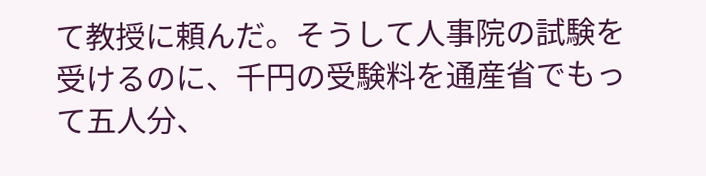て教授に頼んだ。そうして人事院の試験を受けるのに、千円の受験料を通産省でもって五人分、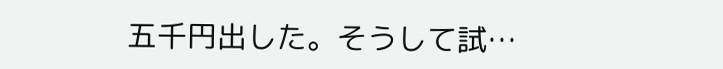五千円出した。そうして試…